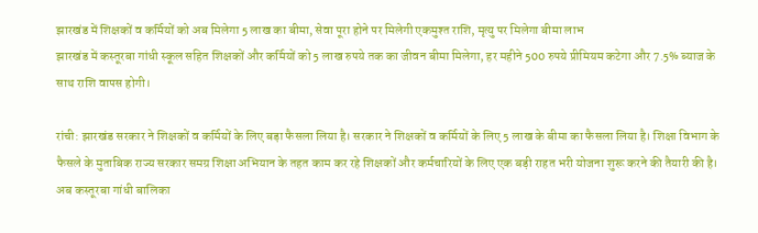झारखंड में शिक्षकों व कर्मियों को अब मिलेगा 5 लाख का बीमा, सेवा पूरा होने पर मिलेगी एकमुश्त राशि, मृत्यु पर मिलेगा बीमा लाभ
झारखंड में कस्तूरबा गांधी स्कूल सहित शिक्षकों और कर्मियों को 5 लाख रुपये तक का जीवन बीमा मिलेगा, हर महीने 500 रुपये प्रीमियम कटेगा और 7.5% ब्याज के साथ राशि वापस होगी।

रांची: झारखंड सरकार ने शिक्षकों व कर्मियों के लिए बड़ा फैसला लिया है। सरकार ने शिक्षकों व कर्मियों के लिए 5 लाख के बीमा का फैसला लिया है। शिक्षा विभाग के फैसले के मुताबिक राज्य सरकार समग्र शिक्षा अभियान के तहत काम कर रहे शिक्षकों और कर्मचारियों के लिए एक बड़ी राहत भरी योजना शुरू करने की तैयारी की है। अब कस्तूरबा गांधी बालिका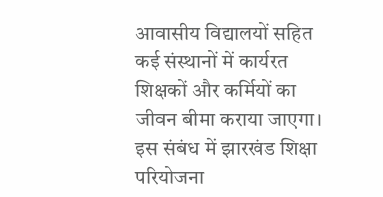आवासीय विद्यालयों सहित कई संस्थानों में कार्यरत शिक्षकों और कर्मियों का जीवन बीमा कराया जाएगा।
इस संबंध में झारखंड शिक्षा परियोजना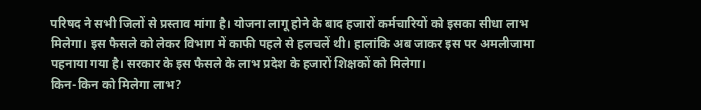परिषद ने सभी जिलों से प्रस्ताव मांगा है। योजना लागू होने के बाद हजारों कर्मचारियों को इसका सीधा लाभ मिलेगा। इस फैसले को लेकर विभाग में काफी पहले से हलचलें थी। हालांकि अब जाकर इस पर अमलीजामा पहनाया गया है। सरकार के इस फैसले के लाभ प्रदेश के हजारों शिक्षकों को मिलेगा।
किन-किन को मिलेगा लाभ?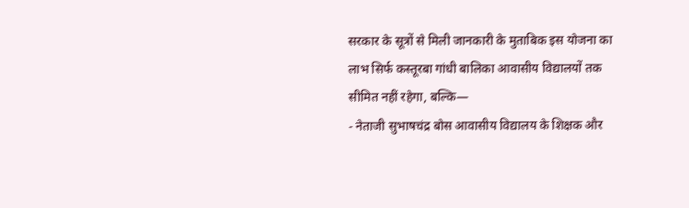सरकार के सूत्रों से मिली जानकारी के मुताबिक इस योजना का लाभ सिर्फ कस्तूरबा गांधी बालिका आवासीय विद्यालयों तक सीमित नहीं रहेगा, बल्कि—
- नेताजी सुभाषचंद्र बोस आवासीय विद्यालय के शिक्षक और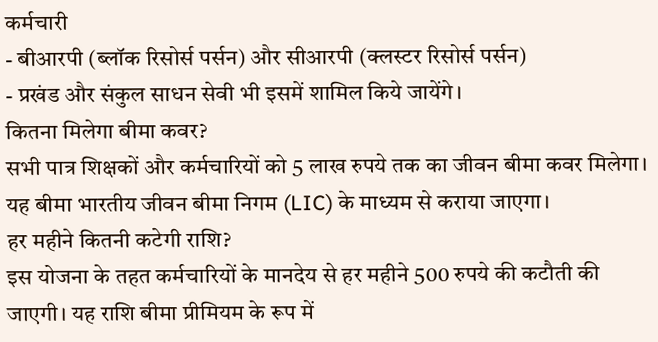कर्मचारी
- बीआरपी (ब्लॉक रिसोर्स पर्सन) और सीआरपी (क्लस्टर रिसोर्स पर्सन)
- प्रखंड और संकुल साधन सेवी भी इसमें शामिल किये जायेंगे।
कितना मिलेगा बीमा कवर?
सभी पात्र शिक्षकों और कर्मचारियों को 5 लाख रुपये तक का जीवन बीमा कवर मिलेगा। यह बीमा भारतीय जीवन बीमा निगम (LIC) के माध्यम से कराया जाएगा।
हर महीने कितनी कटेगी राशि?
इस योजना के तहत कर्मचारियों के मानदेय से हर महीने 500 रुपये की कटौती की जाएगी। यह राशि बीमा प्रीमियम के रूप में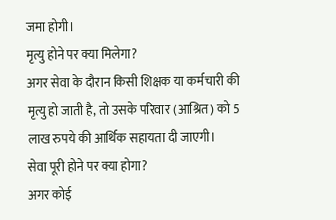जमा होगी।
मृत्यु होने पर क्या मिलेगा?
अगर सेवा के दौरान किसी शिक्षक या कर्मचारी की मृत्यु हो जाती है, तो उसके परिवार (आश्रित) को 5 लाख रुपये की आर्थिक सहायता दी जाएगी।
सेवा पूरी होने पर क्या होगा?
अगर कोई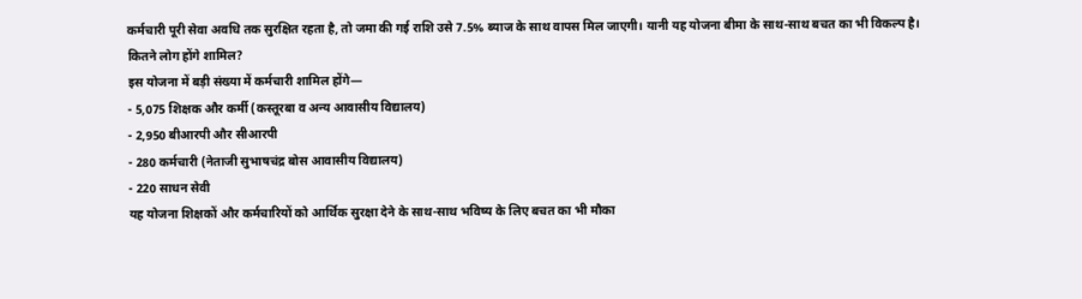कर्मचारी पूरी सेवा अवधि तक सुरक्षित रहता है, तो जमा की गई राशि उसे 7.5% ब्याज के साथ वापस मिल जाएगी। यानी यह योजना बीमा के साथ-साथ बचत का भी विकल्प है।
कितने लोग होंगे शामिल?
इस योजना में बड़ी संख्या में कर्मचारी शामिल होंगे—
- 5,075 शिक्षक और कर्मी (कस्तूरबा व अन्य आवासीय विद्यालय)
- 2,950 बीआरपी और सीआरपी
- 280 कर्मचारी (नेताजी सुभाषचंद्र बोस आवासीय विद्यालय)
- 220 साधन सेवी
यह योजना शिक्षकों और कर्मचारियों को आर्थिक सुरक्षा देने के साथ-साथ भविष्य के लिए बचत का भी मौका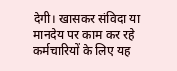देगी। खासकर संविदा या मानदेय पर काम कर रहे कर्मचारियों के लिए यह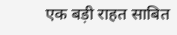एक बड़ी राहत साबित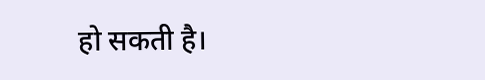हो सकती है।